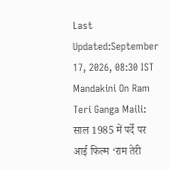Last Updated:September 17, 2026, 08:30 IST
Mandakini On Ram Teri Ganga Maili: साल 1985 में पर्दे पर आई फिल्म ‘राम तेरी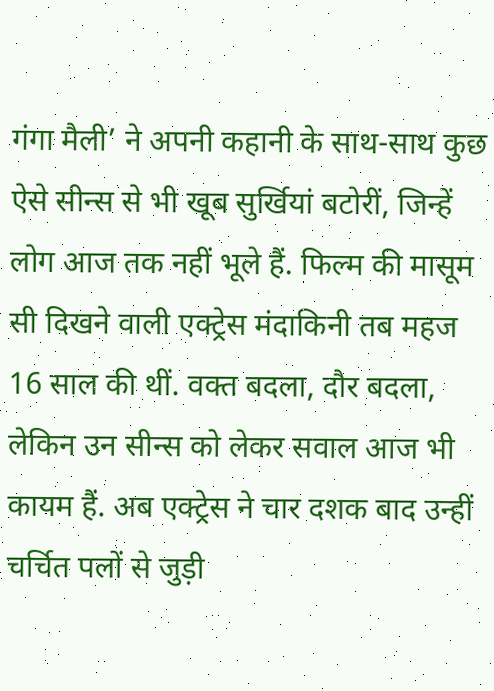गंगा मैली’ ने अपनी कहानी के साथ-साथ कुछ ऐसे सीन्स से भी खूब सुर्खियां बटोरीं, जिन्हें लोग आज तक नहीं भूले हैं. फिल्म की मासूम सी दिखने वाली एक्ट्रेस मंदाकिनी तब महज 16 साल की थीं. वक्त बदला, दौर बदला, लेकिन उन सीन्स को लेकर सवाल आज भी कायम हैं. अब एक्ट्रेस ने चार दशक बाद उन्हीं चर्चित पलों से जुड़ी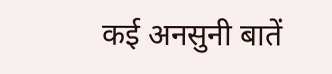कई अनसुनी बातें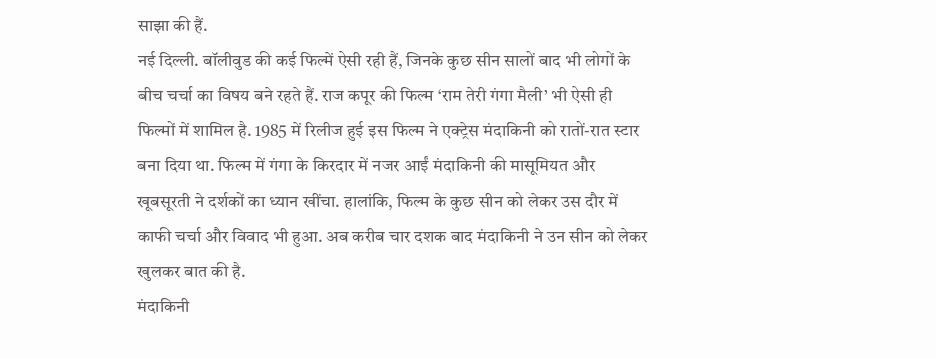साझा की हैं.
नई दिल्ली. बॉलीवुड की कई फिल्में ऐसी रही हैं, जिनके कुछ सीन सालों बाद भी लोगों के बीच चर्चा का विषय बने रहते हैं. राज कपूर की फिल्म ‘राम तेरी गंगा मैली’ भी ऐसी ही फिल्मों में शामिल है. 1985 में रिलीज हुई इस फिल्म ने एक्ट्रेस मंदाकिनी को रातों-रात स्टार बना दिया था. फिल्म में गंगा के किरदार में नजर आईं मंदाकिनी की मासूमियत और खूबसूरती ने दर्शकों का ध्यान खींचा. हालांकि, फिल्म के कुछ सीन को लेकर उस दौर में काफी चर्चा और विवाद भी हुआ. अब करीब चार दशक बाद मंदाकिनी ने उन सीन को लेकर खुलकर बात की है.
मंदाकिनी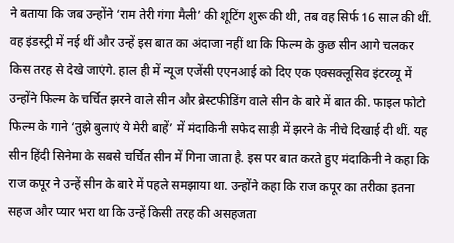ने बताया कि जब उन्होंने ‘राम तेरी गंगा मैली’ की शूटिंग शुरू की थी, तब वह सिर्फ 16 साल की थीं. वह इंडस्ट्री में नई थीं और उन्हें इस बात का अंदाजा नहीं था कि फिल्म के कुछ सीन आगे चलकर किस तरह से देखे जाएंगे. हाल ही में न्यूज एजेंसी एएनआई को दिए एक एक्सक्लूसिव इंटरव्यू में उन्होंने फिल्म के चर्चित झरने वाले सीन और ब्रेस्टफीडिंग वाले सीन के बारे में बात की. फाइल फोटो
फिल्म के गाने ‘तुझे बुलाएं ये मेरी बाहें’ में मंदाकिनी सफेद साड़ी में झरने के नीचे दिखाई दी थीं. यह सीन हिंदी सिनेमा के सबसे चर्चित सीन में गिना जाता है. इस पर बात करते हुए मंदाकिनी ने कहा कि राज कपूर ने उन्हें सीन के बारे में पहले समझाया था. उन्होंने कहा कि राज कपूर का तरीका इतना सहज और प्यार भरा था कि उन्हें किसी तरह की असहजता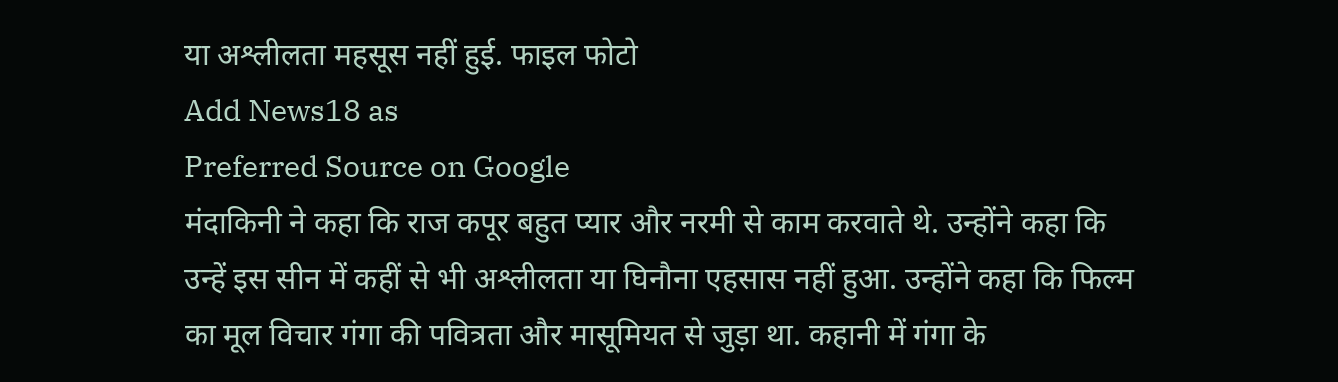या अश्लीलता महसूस नहीं हुई. फाइल फोटो
Add News18 as
Preferred Source on Google
मंदाकिनी ने कहा कि राज कपूर बहुत प्यार और नरमी से काम करवाते थे. उन्होंने कहा कि उन्हें इस सीन में कहीं से भी अश्लीलता या घिनौना एहसास नहीं हुआ. उन्होंने कहा कि फिल्म का मूल विचार गंगा की पवित्रता और मासूमियत से जुड़ा था. कहानी में गंगा के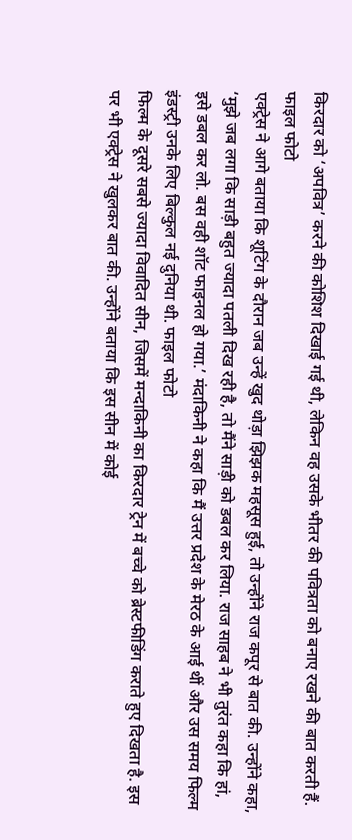किरदार को ‘अपवित्र’ करने की कोशिश दिखाई गई थी, लेकिन वह उसके भीतर की पवित्रता को बनाए रखने की बात करती हैं. फाइल फोटो
एक्ट्रेस ने आगे बताया कि शूटिंग के दौरान जब उन्हें खुद थोड़ा झिझक महसूस हुई, तो उन्होंने राज कपूर से बात की. उन्होंने कहा, ‘मुझे जब लगा कि साड़ी बहुत ज्यादा पतली दिख रही है, तो मैंने साड़ी को डबल कर लिया. राज साहब ने भी तुरंत कहा कि हां, इसे डबल कर लो. बस वही शॉट फाइनल हो गया.’ मंदाकिनी ने कहा कि मैं उत्तर प्रदेश के मेरठ के आई थीं और उस समय फिल्म इंडस्ट्री उनके लिए बिल्कुल नई दुनिया थी. फाइल फोटो
फिल्म के दूसरे सबसे ज्यादा विवादित सीन, जिसमें मन्दाकिनी का किरदार ट्रेन में बच्चे को ब्रेस्टफीडिंग कराते हुए दिखता है. इस पर भी एक्ट्रेस ने खुलकर बात की. उन्होंने बताया कि इस सीन में कोई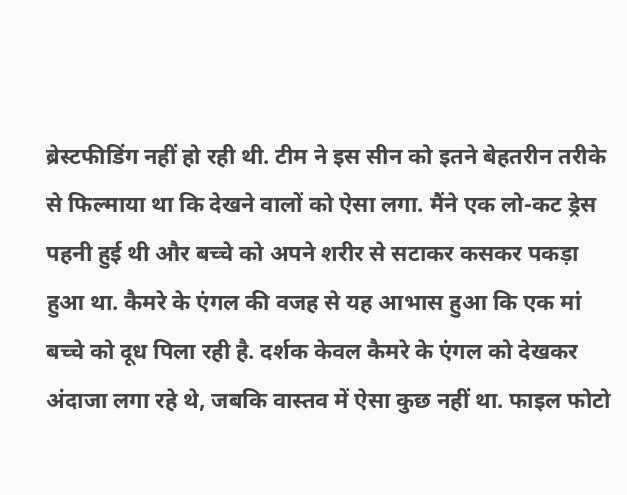ब्रेस्टफीडिंग नहीं हो रही थी. टीम ने इस सीन को इतने बेहतरीन तरीके से फिल्माया था कि देखने वालों को ऐसा लगा. मैंने एक लो-कट ड्रेस पहनी हुई थी और बच्चे को अपने शरीर से सटाकर कसकर पकड़ा हुआ था. कैमरे के एंगल की वजह से यह आभास हुआ कि एक मां बच्चे को दूध पिला रही है. दर्शक केवल कैमरे के एंगल को देखकर अंदाजा लगा रहे थे, जबकि वास्तव में ऐसा कुछ नहीं था. फाइल फोटो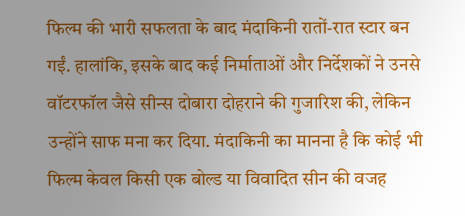फिल्म की भारी सफलता के बाद मंदाकिनी रातों-रात स्टार बन गईं. हालांकि, इसके बाद कई निर्माताओं और निर्देशकों ने उनसे वॉटरफॉल जैसे सीन्स दोबारा दोहराने की गुजारिश की, लेकिन उन्होंने साफ मना कर दिया. मंदाकिनी का मानना है कि कोई भी फिल्म केवल किसी एक बोल्ड या विवादित सीन की वजह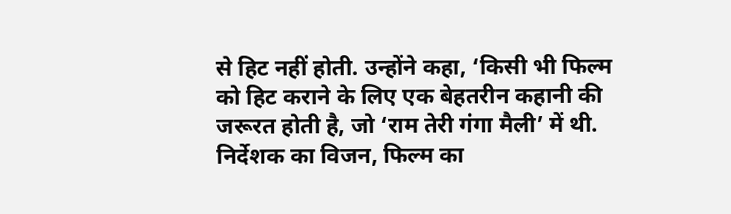से हिट नहीं होती. उन्होंने कहा, ‘किसी भी फिल्म को हिट कराने के लिए एक बेहतरीन कहानी की जरूरत होती है, जो ‘राम तेरी गंगा मैली’ में थी. निर्देशक का विजन, फिल्म का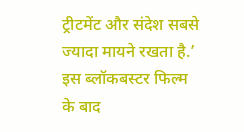ट्रीटमेंट और संदेश सबसे ज्यादा मायने रखता है.’
इस ब्लॉकबस्टर फिल्म के बाद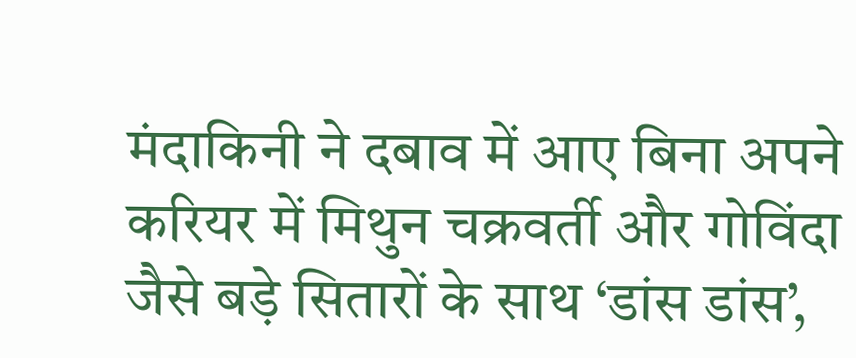मंदाकिनी ने दबाव में आए बिना अपने करियर में मिथुन चक्रवर्ती और गोविंदा जैसे बड़े सितारों के साथ ‘डांस डांस’,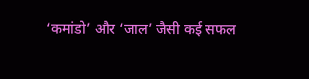‘कमांडो’ और ‘जाल’ जैसी कई सफल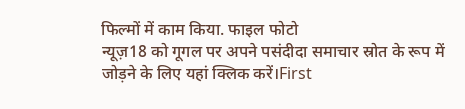फिल्मों में काम किया. फाइल फोटो
न्यूज़18 को गूगल पर अपने पसंदीदा समाचार स्रोत के रूप में जोड़ने के लिए यहां क्लिक करें।First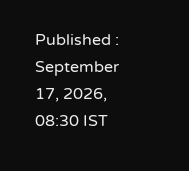Published :
September 17, 2026, 08:30 IST